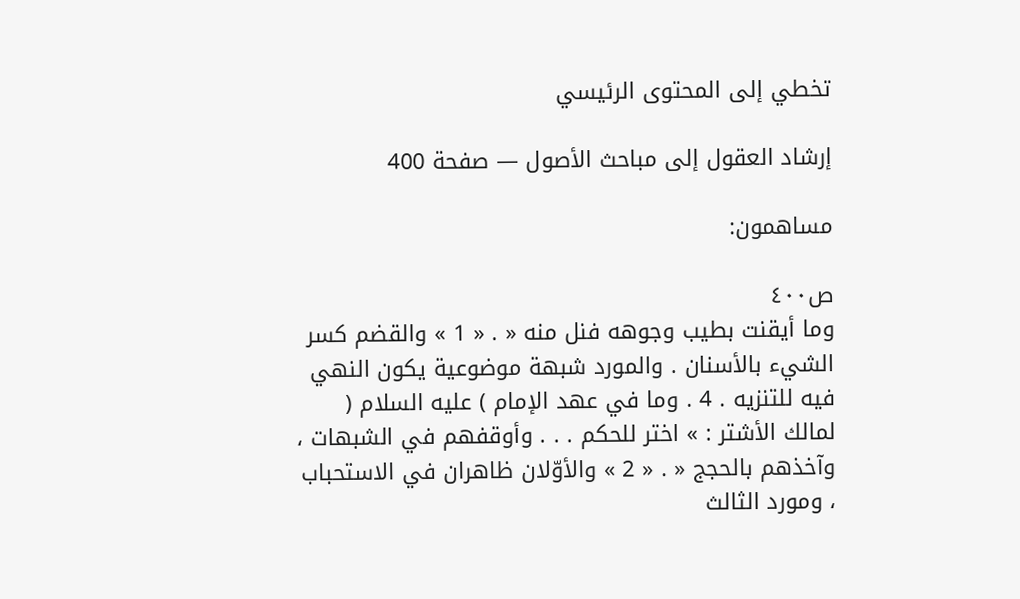تخطي إلى المحتوى الرئيسي

إرشاد العقول إلى مباحث الأصول — صفحة 400

مساهمون:

ص٤٠٠
وما أيقنت بطيب وجوهه فنل منه « . « 1 » والقضم كسر الشيء بالأسنان . والمورد شبهة موضوعية يكون النهي فيه للتنزيه . 4 . وما في عهد الإمام ) عليه السلام ( لمالك الأشتر : » اختر للحكم . . . وأوقفهم في الشبهات ، وآخذهم بالحجج « . « 2 » والأوّلان ظاهران في الاستحباب ، ومورد الثالث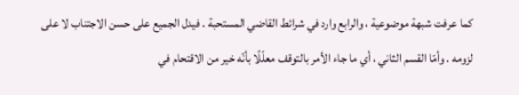كما عرفت شبهة موضوعية ، والرابع وارد في شرائط القاضي المستحبة . فيدل الجميع على حسن الاجتناب لا على لزومه . وأمّا القسم الثاني ، أي ما جاء الأمر بالتوقف معلّلًا بأنّه خير من الاقتحام في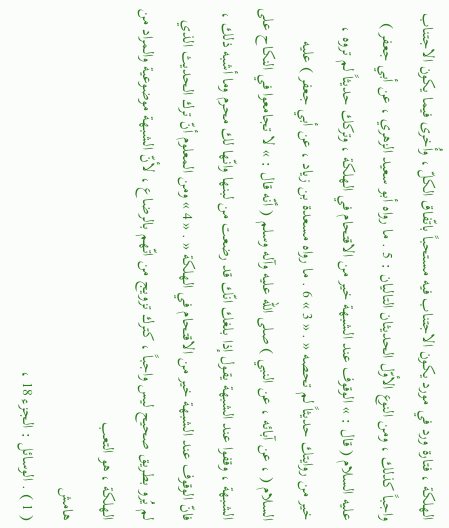الهلكة ، فتارة ورد في مورد يكون الاجتناب فيه مستحباً باتّفاق الكلّ ، وأُخرى فيما يكون الاجتناب واجباً كذلك ، ومن النوع الأوّل الحديثان التاليان : 5 . ما رواه أبو سعيد الزهري ، عن أبي جعفر ) عليه السلام ( قال : » الوقوف عند الشبهة خير من الاقتحام في الهلكة ، وتركك حديثاً لم تروه ، خير من روايتك حديثاً لم تحصه « . « 3 » 6 . ما رواه مسعدة بن زياد ، عن أبي جعفر ) عليه السلام ( ، عن آبائه ، عن النبي ) صلى الله عليه وآله وسلم ( أنّه قال : » لا تجامعوا في النكاح على الشبهة ، وقفوا عند الشبهة يقول إذا بلغك انّك قد رضعت من لبنها وانّها لك محرم وما أشبه ذلك ، فانّ الوقوف عند الشبهة خير من الاقتحام في الهلكة « . « 4 » ومن المعلوم أنّ ترك الحديث الذي لم يُرو بطريق صحيح ليس واجباً ، كترك تزويج من اتّهم بالرضاع ، لأنّ الشبهة موضوعية والمراد من الهلكة ، هو التعب
هامش
( 1 ) . الوسائل : الجزء 18 ،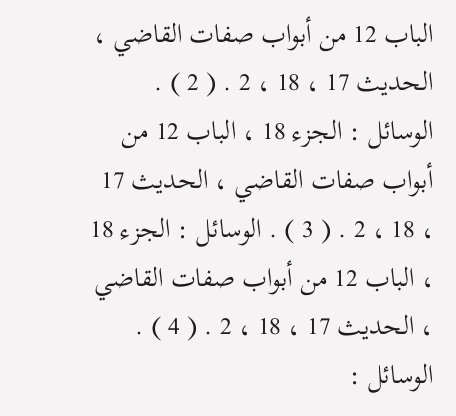الباب 12 من أبواب صفات القاضي ، الحديث 17 ، 18 ، 2 . ( 2 ) . الوسائل : الجزء 18 ، الباب 12 من أبواب صفات القاضي ، الحديث 17 ، 18 ، 2 . ( 3 ) . الوسائل : الجزء 18 ، الباب 12 من أبواب صفات القاضي ، الحديث 17 ، 18 ، 2 . ( 4 ) . الوسائل :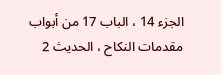الجزء 14 ، الباب 17 من أبواب مقدمات النكاح ، الحديث 2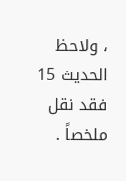، ولاحظ الحديث 15 فقد نقل ملخصاً .